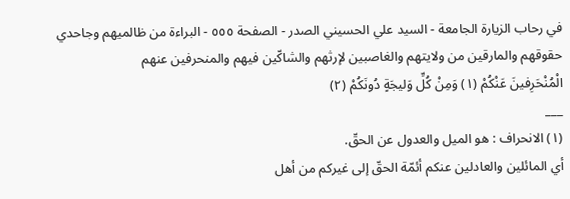في رحاب الزيارة الجامعة - السيد علي الحسيني الصدر - الصفحة ٥٥٥ - البراءة من ظالميهم وجاحدي حقوقهم والمارقين من ولايتهم والغاصبين لإرثهم والشاكّين فيهم والمنحرفين عنهم
الْمُنْحَرِفينَ عَنْكُمْ (١) وَمِنْ كُلِّ وَليجَةٍ دُونَكُمْ (٢)
___
(١) الانحراف : هو الميل والعدول عن الحقّ.
أي المائلين والعادلين عنكم أئمّة الحقّ إلى غيركم من أهل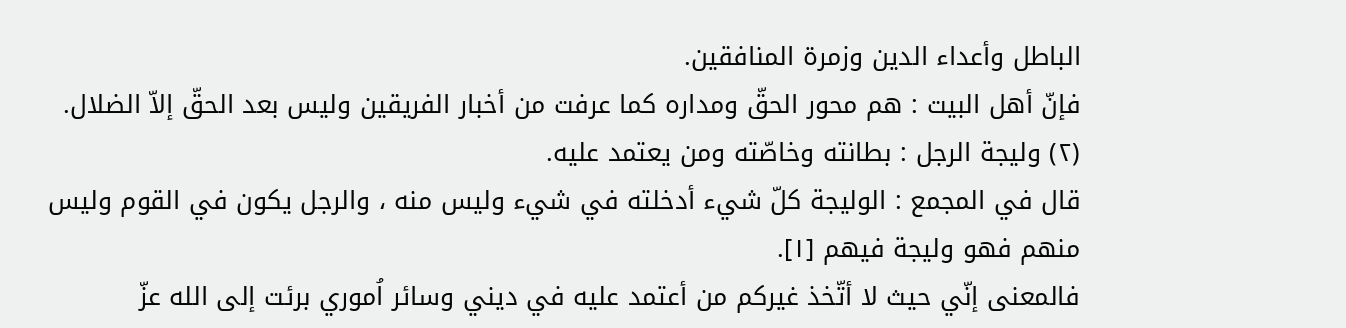الباطل وأعداء الدين وزمرة المنافقين.
فإنّ أهل البيت : هم محور الحقّ ومداره كما عرفت من أخبار الفريقين وليس بعد الحقّ إلاّ الضلال.
(٢) وليجة الرجل : بطانته وخاصّته ومن يعتمد عليه.
قال في المجمع : الوليجة كلّ شيء أدخلته في شيء وليس منه ، والرجل يكون في القوم وليس منهم فهو وليجة فيهم [١].
فالمعنى إنّي حيث لا أتّخذ غيركم من أعتمد عليه في ديني وسائر اُموري برئت إلى الله عزّ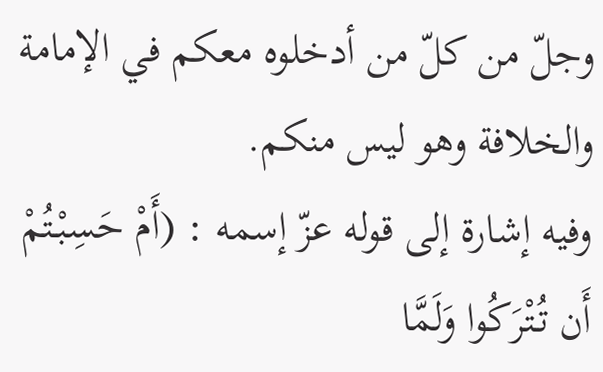وجلّ من كلّ من أدخلوه معكم في الإمامة والخلافة وهو ليس منكم.
وفيه إشارة إلى قوله عزّ إسمه : (أَمْ حَسِبْتُمْ أَن تُتْرَكُوا وَلَمَّا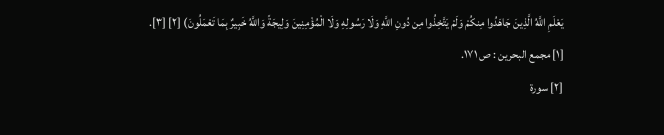يَعْلَمِ اللَّهُ الَّذِينَ جَاهَدُوا مِنكُمْ وَلَمْ يَتَّخِذُوا مِن دُونِ اللَّهِ وَلَا رَسُولِهِ وَلَا الْمُؤْمِنِينَ وَلِيجَةً وَاللَّهُ خَبِيرٌ بِمَا تَعْمَلُونَ) [٢] [٣].
[١] مجمع البحرين : ص ١٧١.
[٢] سورة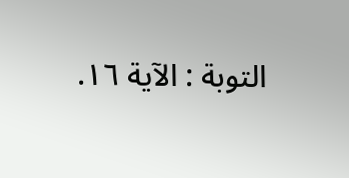التوبة : الآية ١٦.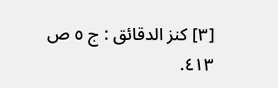[٣] كنز الدقائق : ج ٥ ص ٤١٣.